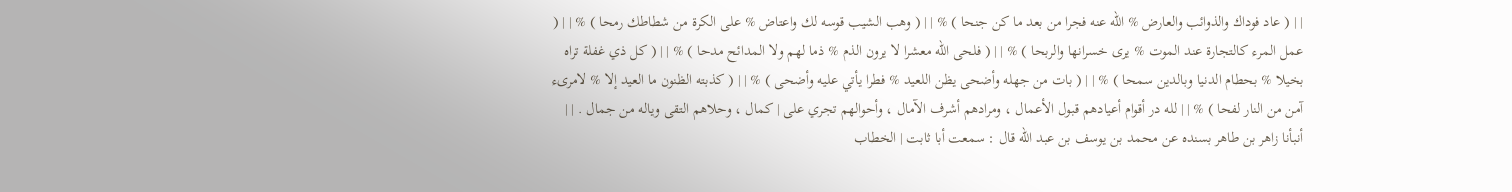| | ( عاد فوداك والذوائب والعارض % الله عنه فجرا من بعد ما كن جنحا ) % | | ( وهب الشيب قوسه لك واعتاض % على الكرة من شطاطك رمحا ) % | | ( عمل المرء كالتجارة عند الموت % يرى خسرانها والربحا ) % | | ( فلحى الله معشرا لا يرون الذم % ذما لهم ولا المدائح مدحا ) % | | ( كل ذي غفلة تراه بخيلا % بحطام الدنيا وبالدين سمحا ) % | | ( بات من جهله وأضحى يظن اللعيد % فطرا يأتي عليه وأضحى ) % | | ( كذبته الظنون ما العيد إلا % لامرىء آمن من النار لفحا ) % | | لله در أقوام أعيادهم قبول الأعمال ، ومرادهم أشرف الآمال ، وأحوالهم تجري على | كمال ، وحلاهم التقى وياله من جمال . | | أنبأنا زاهر بن طاهر بسنده عن محمد بن يوسف بن عبد الله قال : سمعت أبا ثابت | الخطاب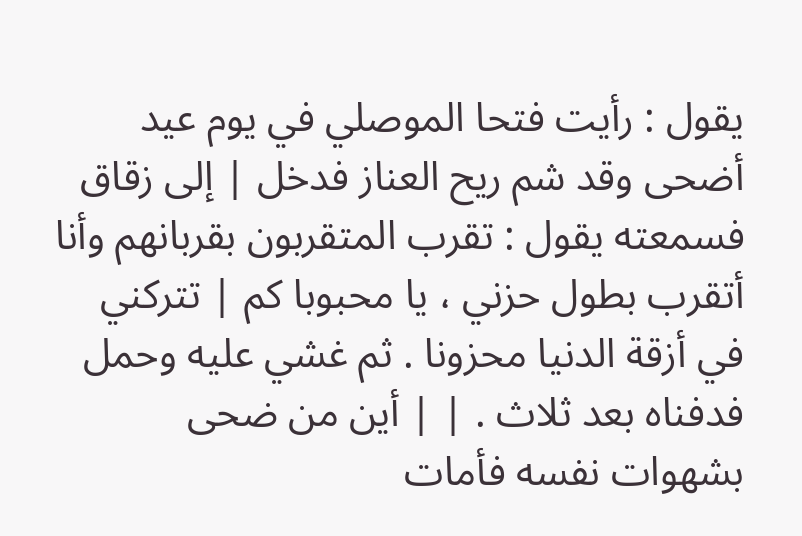يقول : رأيت فتحا الموصلي في يوم عيد أضحى وقد شم ريح العناز فدخل | إلى زقاق فسمعته يقول : تقرب المتقربون بقربانهم وأنا أتقرب بطول حزني ، يا محبوبا كم | تتركني في أزقة الدنيا محزونا . ثم غشي عليه وحمل فدفناه بعد ثلاث . | | أين من ضحى بشهوات نفسه فأمات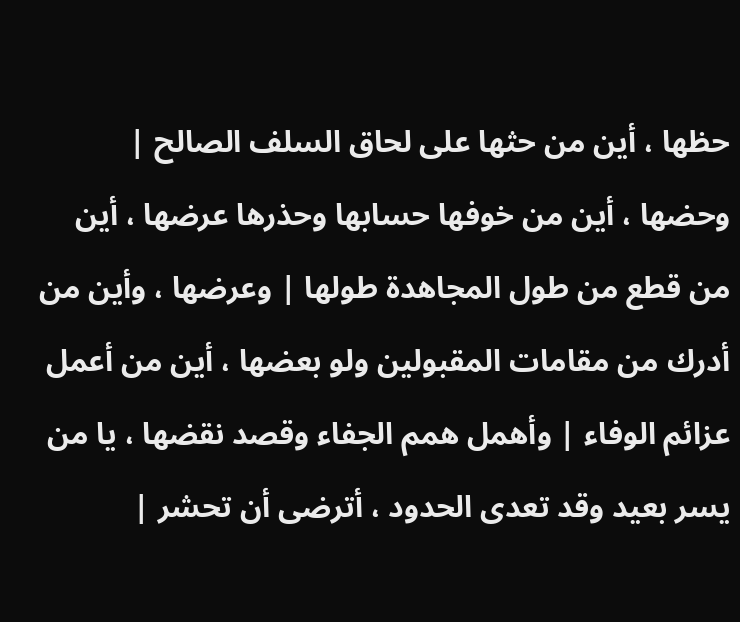حظها ، أين من حثها على لحاق السلف الصالح | وحضها ، أين من خوفها حسابها وحذرها عرضها ، أين من قطع من طول المجاهدة طولها | وعرضها ، وأين من أدرك من مقامات المقبولين ولو بعضها ، أين من أعمل عزائم الوفاء | وأهمل همم الجفاء وقصد نقضها ، يا من يسر بعيد وقد تعدى الحدود ، أترضى أن تحشر |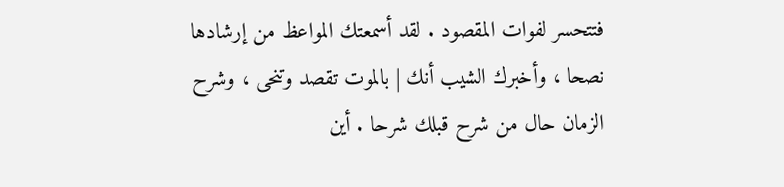فتتحسر لفوات المقصود . لقد أسمعتك المواعظ من إرشادها نصحا ، وأخبرك الشيب أنك | بالموت تقصد وتنحى ، وشرح الزمان حال من شرح قبلك شرحا . أين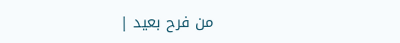من فرح بعيد |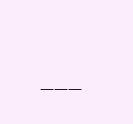___